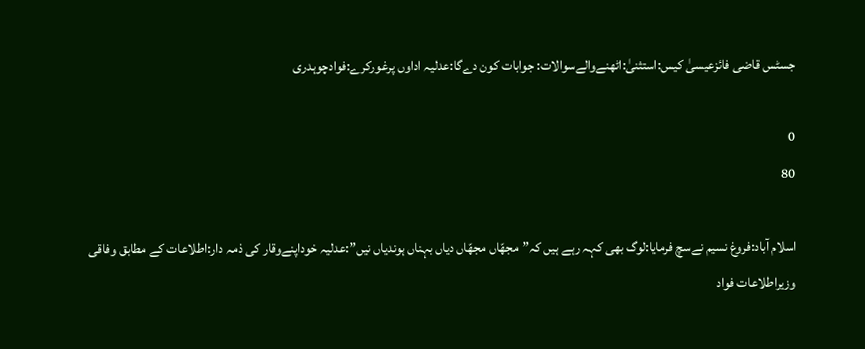جسٹس قاضی فائزعیسیٰ کیس:استثنیٰ:اٹھنےوالےسوالات: جوابات کون دےگا:عدلیہ اداوں پرغورکرے:فوادچوہدری

0
80

اسلام آباد:فروغ نسیم نےسچ فرمایا:لوگ بھی کہہ رہے ہیں کہ”مجھّاں مجھّاں دیاں بہناں ہوندیاں نیں”:عدلیہ خوداپنےوقار کی ذمہ دار:اطلاعات کے مطابق وفاقی وزیراطلاعات فواد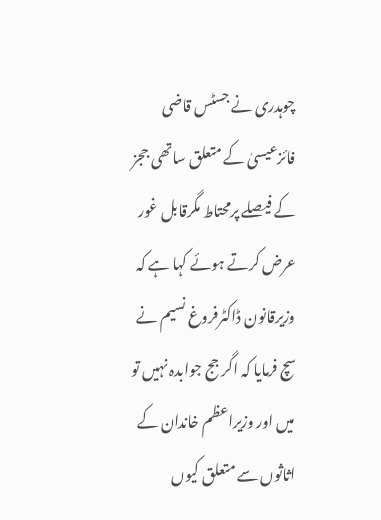چوہدری نے جسٹس قاضی فائزعیسیٰ کے متعلق ساتھی ججز کے فیصلے پرمحتاط مگرقابل غور عرض کرتے ہوئے کہا ہے کہ وزیرقانون ڈاکٹرفروغ نسیم نے سچ فرمایا کہ اگر جج جوابدہ نہیں تو میں اور وزیراعظم خاندان کے اثاثوں سے متعلق کیوں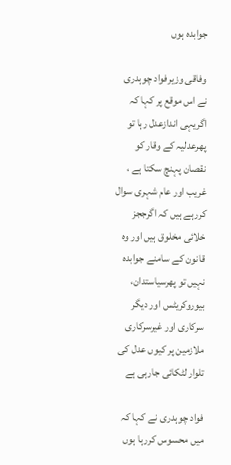جوابدہ ہوں

وفاقی وزیرفواد چوہدری نے اس موقع پر کہا کہ اگریہی اندازعدل رہا تو پھرعدلیہ کے وقار کو نقصان پہنچ سکتا ہے ، غریب اور عام شہری سوال کررہے ہیں کہ اگرججز خلائی مخلوق ہیں اور وہ قانون کے سامنے جوابدہ نہیں تو پھرسیاستدان، بیوروکریٹس اور دیگر سرکاری اور غیرسرکاری ملازمین پر کیوں عدل کی تلوار لٹکائی جارہی ہے

فواد چوہدری نے کہا کہ میں محسوس کررہا ہوں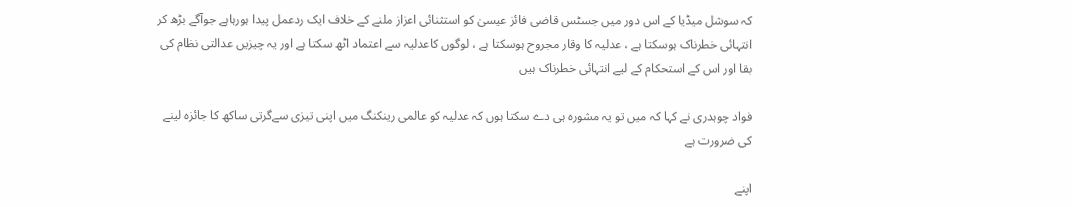کہ سوشل میڈیا کے اس دور میں جسٹس قاضی فائز عیسیٰ کو استثنائی اعزاز ملنے کے خلاف ایک ردعمل پیدا ہورہاہے جوآگے بڑھ کر انتہائی خطرناک ہوسکتا ہے ، عدلیہ کا وقار مجروح ہوسکتا ہے ، لوگوں کاعدلیہ سے اعتماد اٹھ سکتا ہے اور یہ چیزیں عدالتی نظام کی بقا اور اس کے استحکام کے لیے انتہائی خطرناک ہیں

فواد چوہدری نے کہا کہ میں تو یہ مشورہ ہی دے سکتا ہوں کہ عدلیہ کو عالمی رینکنگ میں اپنی تیزی سےگرتی ساکھ کا جائزہ لینے کی ضرورت ہے

اپنے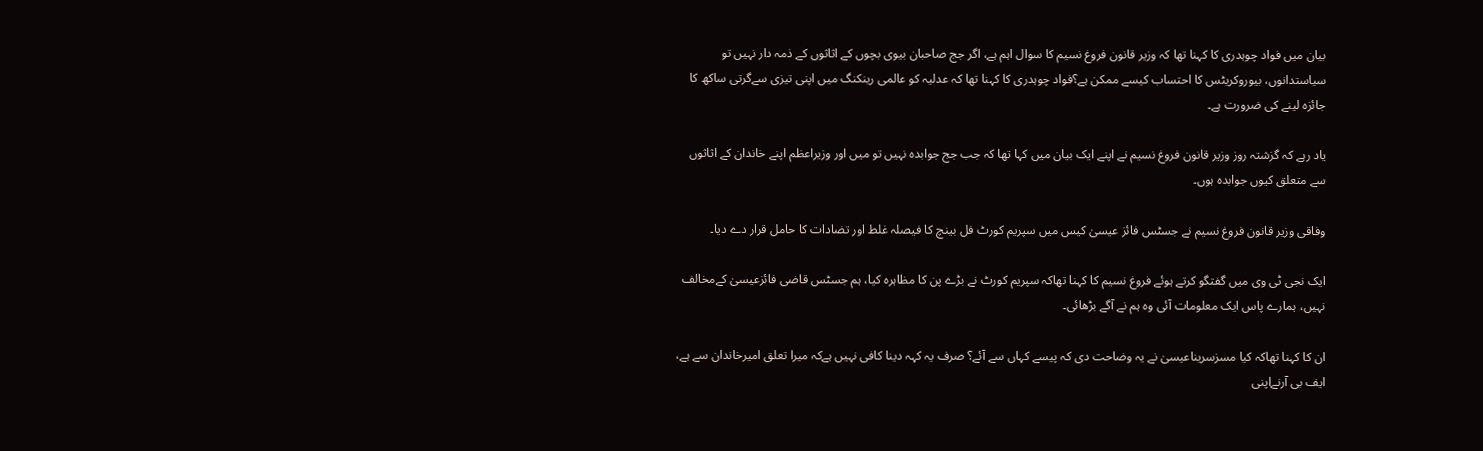بیان میں فواد چوہدری کا کہنا تھا کہ وزیر قانون فروغ نسیم کا سوال اہم ہے، اگر جج صاحبان بیوی بچوں کے اثاثوں کے ذمہ دار نہیں تو سیاستدانوں، بیوروکریٹس کا احتساب کیسے ممکن ہے؟فواد چوہدری کا کہنا تھا کہ عدلیہ کو عالمی رینکنگ میں اپنی تیزی سےگرتی ساکھ کا جائزہ لینے کی ضرورت ہے۔

یاد رہے کہ گزشتہ روز وزیر قانون فروغ نسیم نے اپنے ایک بیان میں کہا تھا کہ جب جج جوابدہ نہیں تو میں اور وزیراعظم اپنے خاندان کے اثاثوں سے متعلق کیوں جوابدہ ہوں۔

وفاقی وزیر قانون فروغ نسیم نے جسٹس فائز عیسیٰ کیس میں سپریم کورٹ فل بینچ کا فیصلہ غلط اور تضادات کا حامل قرار دے دیا۔

ایک نجی ٹی وی میں‌ گفتگو کرتے ہوئے فروغ نسیم کا کہنا تھاکہ سپریم کورٹ نے بڑے پن کا مظاہرہ کیا، ہم جسٹس قاضی فائزعیسیٰ کےمخالف نہیں، ہمارے پاس ایک معلومات آئی وہ ہم نے آگے بڑھائی۔

ان کا کہنا تھاکہ کیا مسزسریناعیسیٰ نے یہ وضاحت دی کہ پیسے کہاں سے آئے؟ صرف یہ کہہ دینا کافی نہیں ہےکہ میرا تعلق امیرخاندان سے ہے، ایف بی آرنےاپنی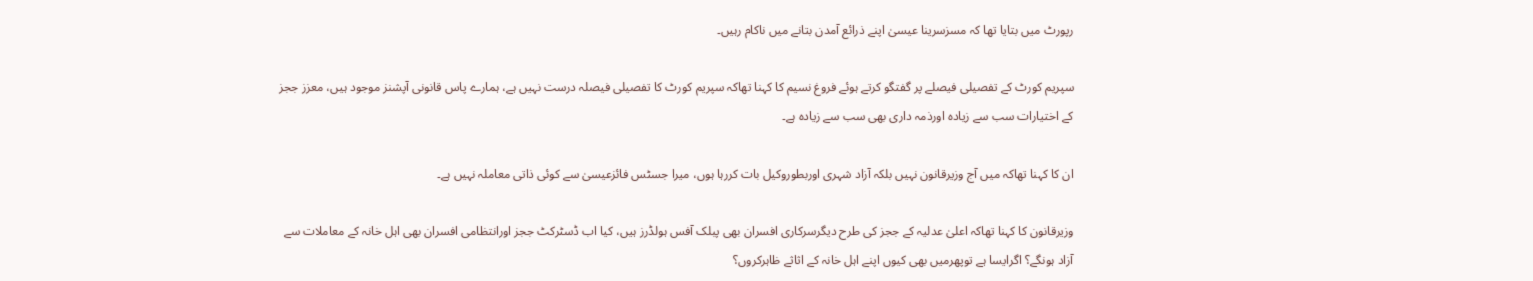رپورٹ میں بتایا تھا کہ مسزسرینا عیسیٰ اپنے ذرائع آمدن بتانے میں ناکام رہیں۔

سپریم کورٹ کے تفصیلی فیصلے پر گفتگو کرتے ہوئے فروغ نسیم کا کہنا تھاکہ سپریم کورٹ کا تفصیلی فیصلہ درست نہیں ہے، ہمارے پاس قانونی آپشنز موجود ہیں، معزز ججز کے اختیارات سب سے زیادہ اورذمہ داری بھی سب سے زیادہ ہے۔

ان کا کہنا تھاکہ میں آج وزیرقانون نہیں بلکہ آزاد شہری اوربطوروکیل بات کررہا ہوں، میرا جسٹس فائزعیسیٰ سے کوئی ذاتی معاملہ نہیں ہے۔

وزیرقانون کا کہنا تھاکہ اعلیٰ عدلیہ کے ججز کی طرح دیگرسرکاری افسران بھی پبلک آفس ہولڈرز ہیں، کیا اب ڈسٹرکٹ ججز اورانتظامی افسران بھی اہل خانہ کے معاملات سے آزاد ہونگے؟ اگرایسا ہے توپھرمیں بھی کیوں اپنے اہل خانہ کے اثاثے ظاہرکروں؟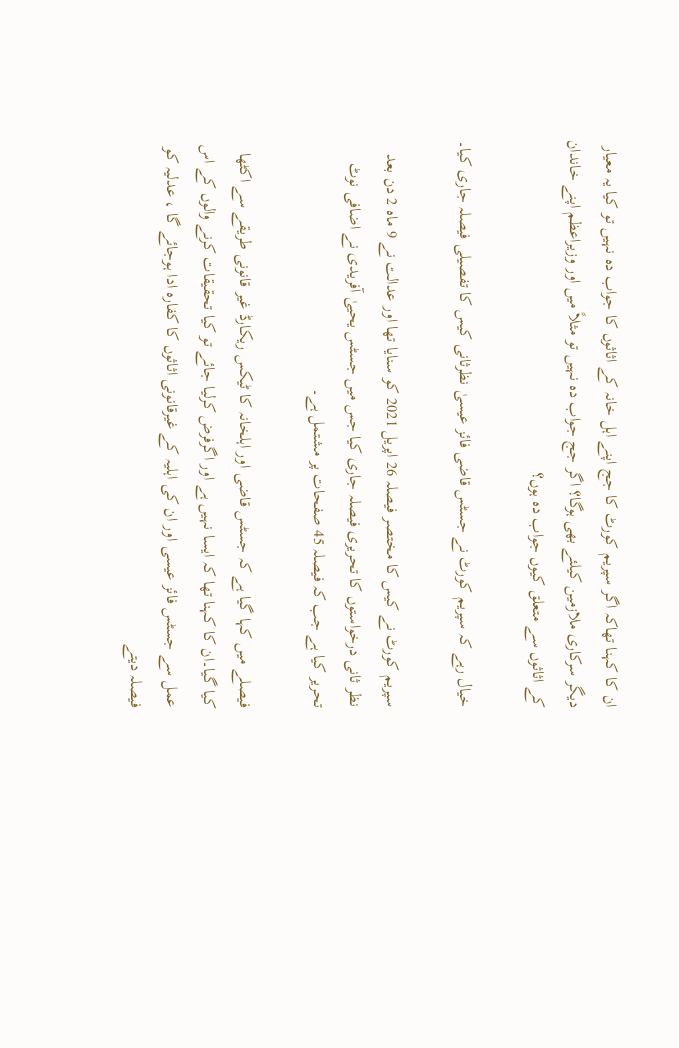ان کا کہنا تھاکہ اگر سپریم کورٹ کا جج اپنے اہل خانہ کے اثاثوں کا جواب دہ نہیں تو کیا یہ معیار دیگر سرکاری ملازمین کیلئے بھی ہوگا؟ اگر جج جواب دہ نہیں تو مثلاً میں اور وزیراعظم اپنے خاندان کے اثاثوں سے متعلق کیوں جواب دہ ہوں؟

خیال رہے کہ سپریم کورٹ نے جسٹس قاضی فائز عیسیٰ نظرثانی کیس کا تفصیلی فیصلہ جاری کیا۔

سپریم کورٹ نے کیس کا مختصر فیصلہ 26 اپریل 2021 کو سنایا تھا اور عدالت نے 9 ماہ 2 دن بعد نظر ثانی درخواستوں کا تحریری فیصلہ جاری کیا جس میں جسٹس یحییٰ آفریدی نے اضافی نوٹ تحریر کیا ہے جب کہ فیصلہ 45 صفحات پر مشتمل ہے۔

فیصلے میں کہا گیا ہے کہ جسٹس قاضی اور اہلخانہ کا ٹیکس ریکارڈ غیر قانونی طریقے سے اکٹھا کیا گیا۔ان کا کہنا تھا کہ ایسا نہیں ہے اور اگرفرض کرلیا جائے تو کیا تحقیقات کرنے والوں کے اس عمل سے جسٹس فائز عیسی اور ان کی اہلیہ کے غیرقانونی اثاثوں کا کفارہ ادا ہوجائے گا ، عدلیہ کو فیصلہ دیتے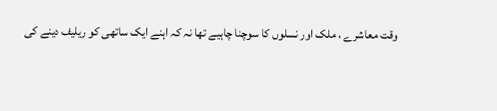وقت معاشرے ، ملک اور نسلوں کا سوچنا چاہیے تھا نہ کہ اہنے ایک ساتھی کو ریلیف دینے کی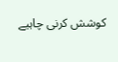کوشش کرنی چاہیے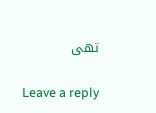تھی

Leave a reply